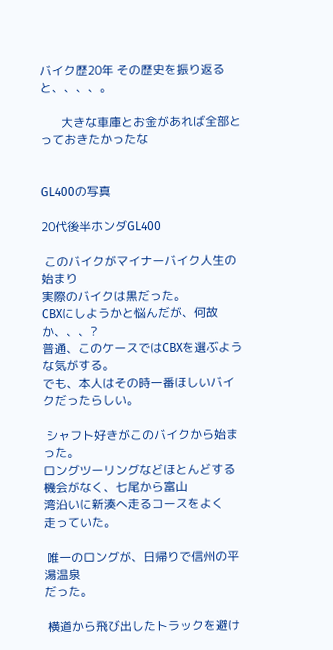バイク歴20年 その歴史を振り返ると、、、、。

       大きな車庫とお金があれば全部とっておきたかったな


GL400の写真

20代後半ホンダGL400

 このバイクがマイナーバイク人生の始まり
実際のバイクは黒だった。
CBXにしようかと悩んだが、何故か、、、?
普通、このケースではCBXを選ぶような気がする。
でも、本人はその時一番ほしいバイクだったらしい。

 シャフト好きがこのバイクから始まった。
ロングツーリングなどほとんどする機会がなく、七尾から富山
湾沿いに新湊へ走るコースをよく
走っていた。

 唯一のロングが、日帰りで信州の平湯温泉
だった。

 横道から飛び出したトラックを避け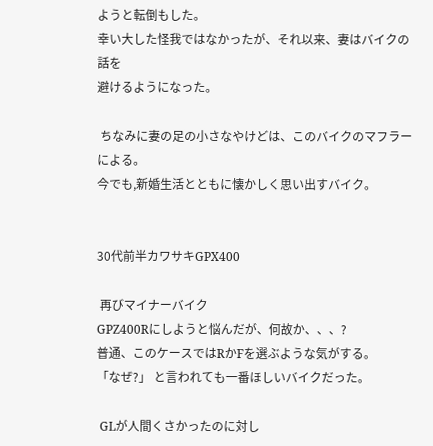ようと転倒もした。
幸い大した怪我ではなかったが、それ以来、妻はバイクの話を
避けるようになった。

 ちなみに妻の足の小さなやけどは、このバイクのマフラーによる。
今でも,新婚生活とともに懐かしく思い出すバイク。


30代前半カワサキGPX400

 再びマイナーバイク
GPZ400Rにしようと悩んだが、何故か、、、?
普通、このケースではRかFを選ぶような気がする。
「なぜ?」 と言われても一番ほしいバイクだった。

 GLが人間くさかったのに対し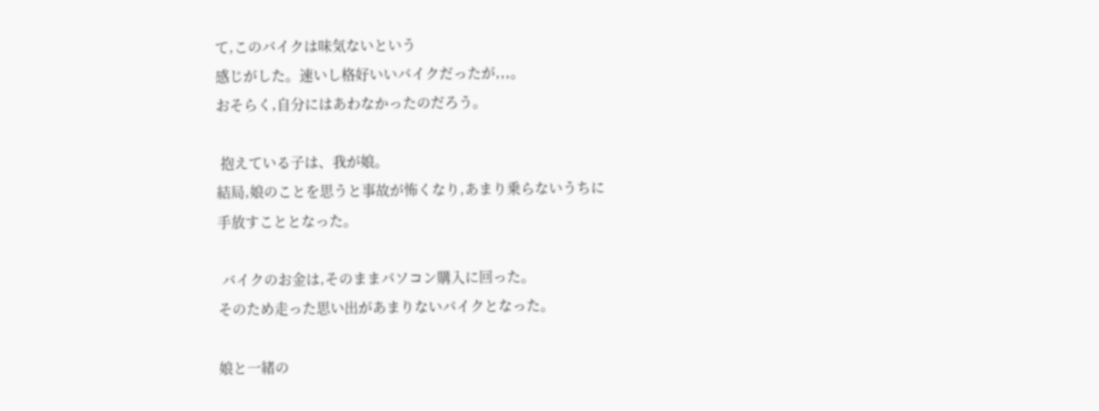て,このバイクは味気ないという
感じがした。速いし格好いいバイクだったが,,,。
おそらく,自分にはあわなかったのだろう。

 抱えている子は、我が娘。
結局,娘のことを思うと事故が怖くなり,あまり乗らないうちに
手放すこととなった。

 バイクのお金は,そのままパソコン購入に回った。
そのため走った思い出があまりないバイクとなった。

娘と一緒の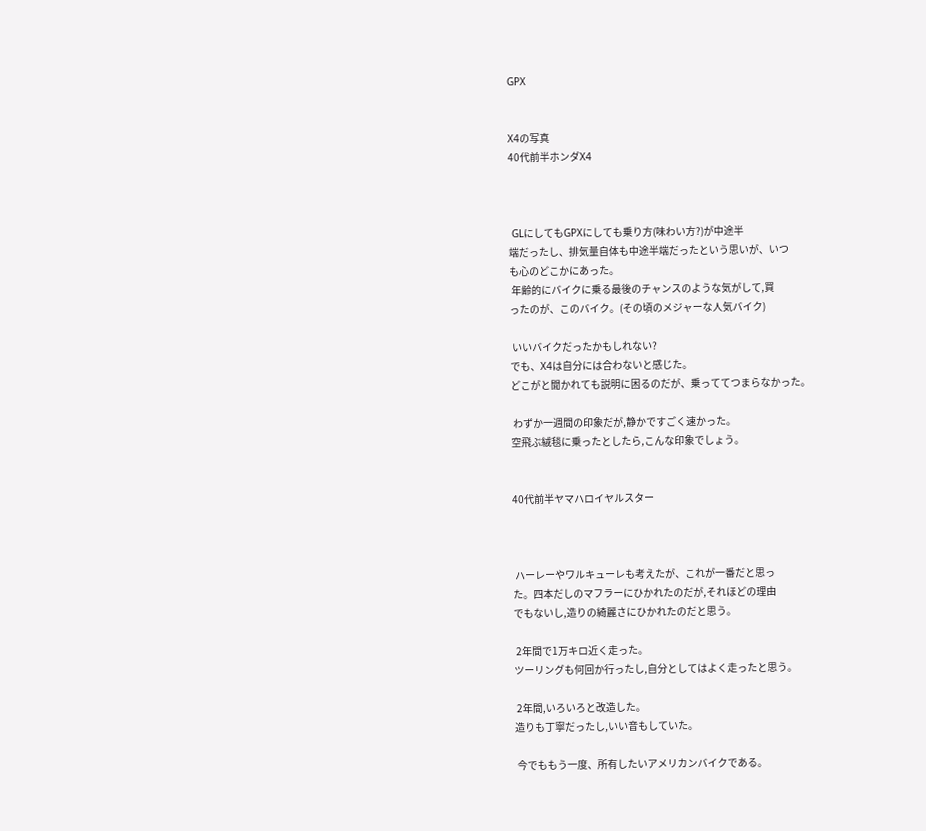GPX


X4の写真
40代前半ホンダX4



 GLにしてもGPXにしても乗り方(味わい方?)が中途半
端だったし、排気量自体も中途半端だったという思いが、いつ
も心のどこかにあった。
 年齢的にバイクに乗る最後のチャンスのような気がして,買
ったのが、このバイク。(その頃のメジャーな人気バイク)

 いいバイクだったかもしれない?
でも、X4は自分には合わないと感じた。
どこがと聞かれても説明に困るのだが、乗っててつまらなかった。

 わずか一週間の印象だが,静かですごく速かった。
空飛ぶ絨毯に乗ったとしたら,こんな印象でしょう。


40代前半ヤマハロイヤルスター



 ハーレーやワルキューレも考えたが、これが一番だと思っ
た。四本だしのマフラーにひかれたのだが,それほどの理由
でもないし,造りの綺麗さにひかれたのだと思う。

 2年間で1万キロ近く走った。
ツーリングも何回か行ったし,自分としてはよく走ったと思う。

 2年間,いろいろと改造した。
造りも丁寧だったし,いい音もしていた。

 今でももう一度、所有したいアメリカンバイクである。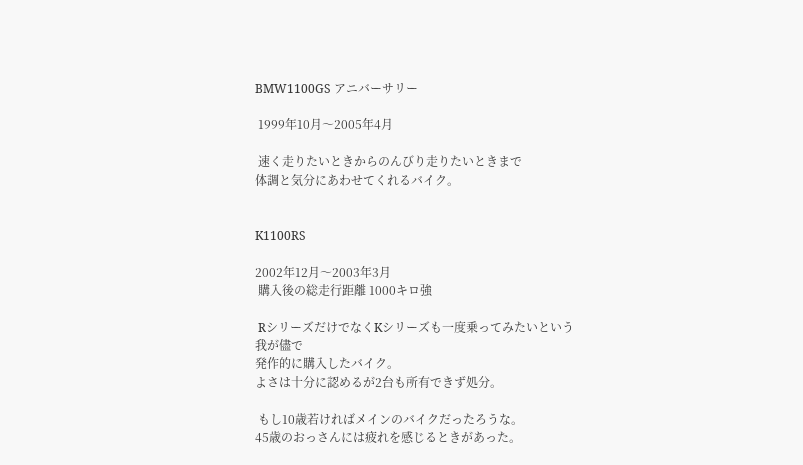BMW1100GS アニバーサリー

 1999年10月〜2005年4月

 速く走りたいときからのんびり走りたいときまで
体調と気分にあわせてくれるバイク。


K1100RS

2002年12月〜2003年3月
 購入後の総走行距離 1000キロ強

 RシリーズだけでなくKシリーズも一度乗ってみたいという我が儘で
発作的に購入したバイク。
よさは十分に認めるが2台も所有できず処分。

 もし10歳若ければメインのバイクだったろうな。
45歳のおっさんには疲れを感じるときがあった。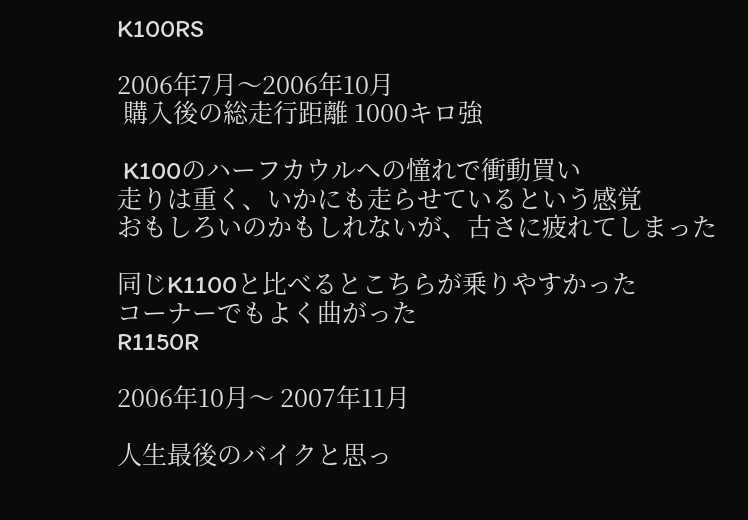K100RS

2006年7月〜2006年10月
 購入後の総走行距離 1000キロ強

 K100のハーフカウルへの憧れで衝動買い
走りは重く、いかにも走らせているという感覚
おもしろいのかもしれないが、古さに疲れてしまった

同じK1100と比べるとこちらが乗りやすかった
コーナーでもよく曲がった
R1150R

2006年10月〜 2007年11月

人生最後のバイクと思っ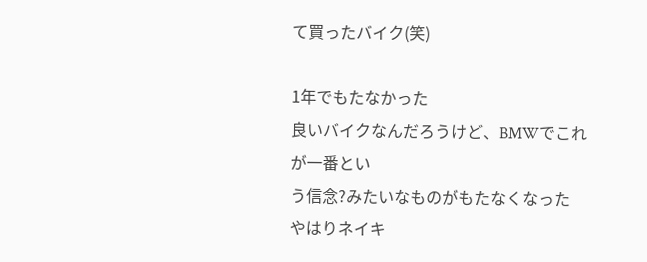て買ったバイク(笑)

1年でもたなかった
良いバイクなんだろうけど、BMWでこれが一番とい
う信念?みたいなものがもたなくなった
やはりネイキ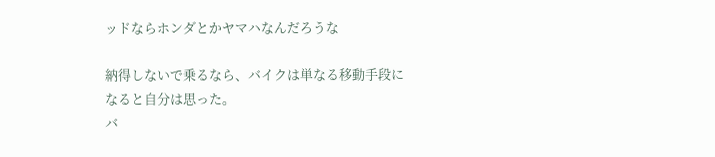ッドならホンダとかヤマハなんだろうな

納得しないで乗るなら、バイクは単なる移動手段に
なると自分は思った。
バ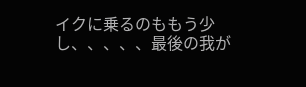イクに乗るのももう少し、、、、、最後の我が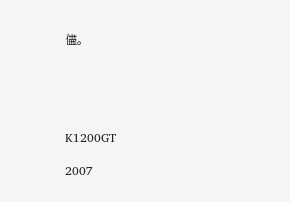儘。





K1200GT

2007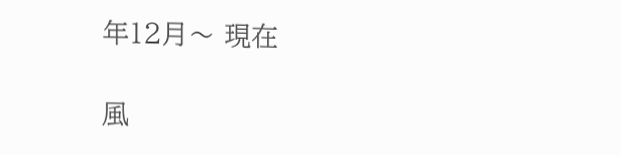年12月〜 現在

風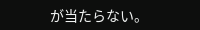が当たらない。